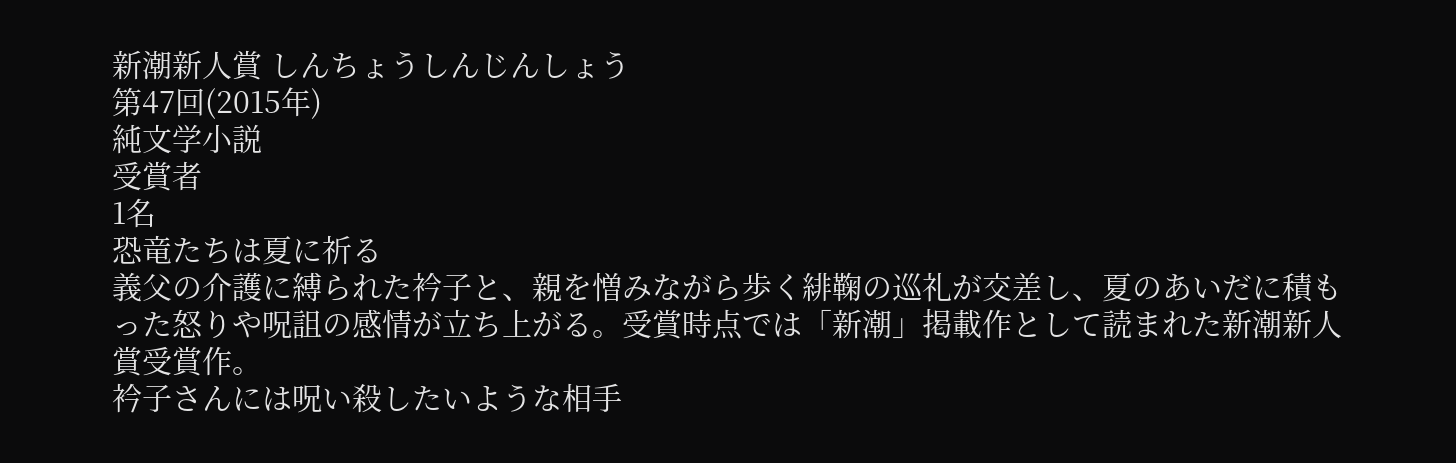新潮新人賞 しんちょうしんじんしょう
第47回(2015年)
純文学小説
受賞者
1名
恐竜たちは夏に祈る
義父の介護に縛られた衿子と、親を憎みながら歩く緋鞠の巡礼が交差し、夏のあいだに積もった怒りや呪詛の感情が立ち上がる。受賞時点では「新潮」掲載作として読まれた新潮新人賞受賞作。
衿子さんには呪い殺したいような相手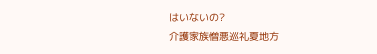はいないの?
介護家族憎悪巡礼夏地方